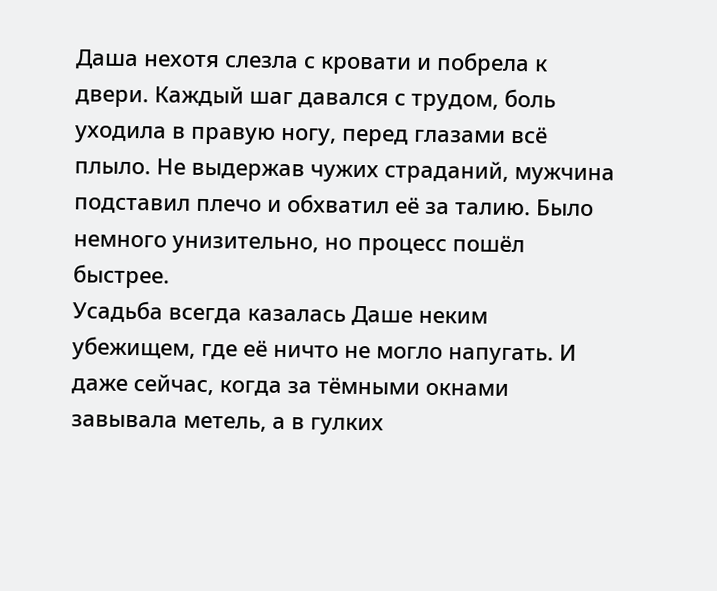Даша нехотя слезла с кровати и побрела к двери. Каждый шаг давался с трудом, боль уходила в правую ногу, перед глазами всё плыло. Не выдержав чужих страданий, мужчина подставил плечо и обхватил её за талию. Было немного унизительно, но процесс пошёл быстрее.
Усадьба всегда казалась Даше неким убежищем, где её ничто не могло напугать. И даже сейчас, когда за тёмными окнами завывала метель, а в гулких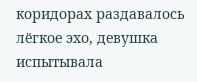коридорах раздавалось лёгкое эхо, девушка испытывала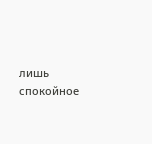лишь спокойное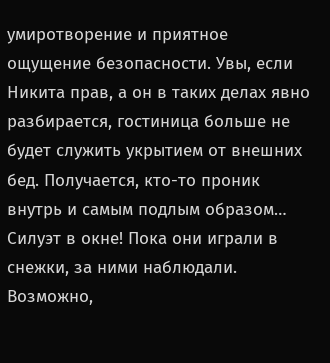умиротворение и приятное ощущение безопасности. Увы, если Никита прав, а он в таких делах явно разбирается, гостиница больше не будет служить укрытием от внешних бед. Получается, кто-то проник внутрь и самым подлым образом…
Силуэт в окне! Пока они играли в снежки, за ними наблюдали. Возможно,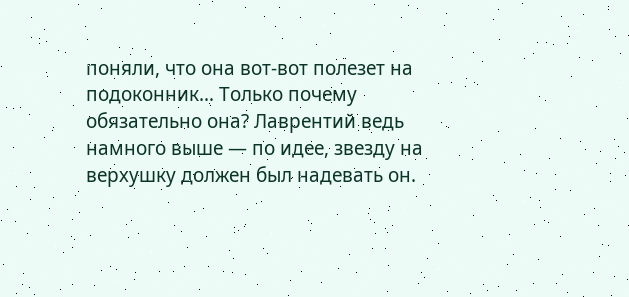поняли, что она вот-вот полезет на подоконник… Только почему обязательно она? Лаврентий ведь намного выше — по идее, звезду на верхушку должен был надевать он.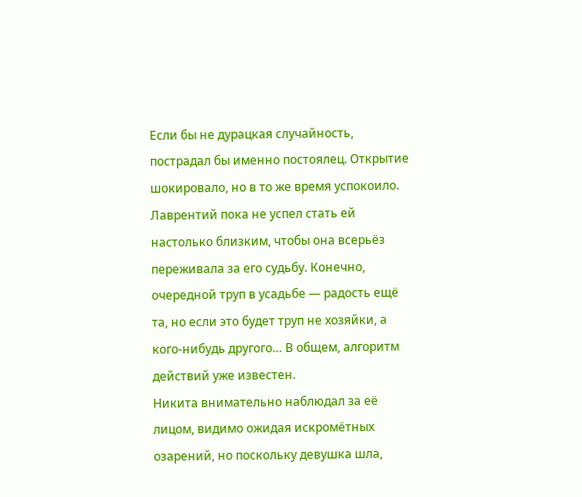Если бы не дурацкая случайность, пострадал бы именно постоялец. Открытие шокировало, но в то же время успокоило. Лаврентий пока не успел стать ей настолько близким, чтобы она всерьёз переживала за его судьбу. Конечно, очередной труп в усадьбе — радость ещё та, но если это будет труп не хозяйки, а кого-нибудь другого… В общем, алгоритм действий уже известен.
Никита внимательно наблюдал за её лицом, видимо ожидая искромётных озарений, но поскольку девушка шла,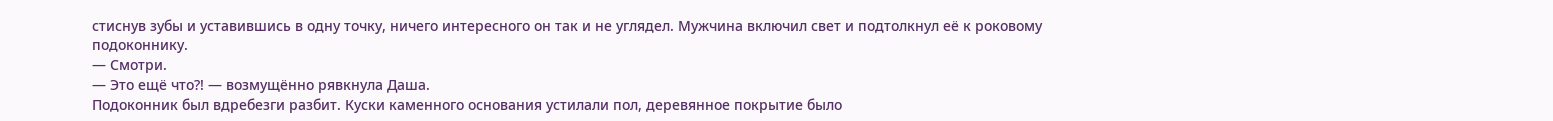стиснув зубы и уставившись в одну точку, ничего интересного он так и не углядел. Мужчина включил свет и подтолкнул её к роковому подоконнику.
— Смотри.
— Это ещё что?! — возмущённо рявкнула Даша.
Подоконник был вдребезги разбит. Куски каменного основания устилали пол, деревянное покрытие было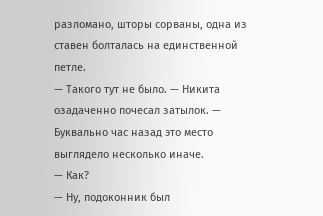разломано, шторы сорваны, одна из ставен болталась на единственной петле.
— Такого тут не было. — Никита озадаченно почесал затылок. — Буквально час назад это место выглядело несколько иначе.
— Как?
— Ну, подоконник был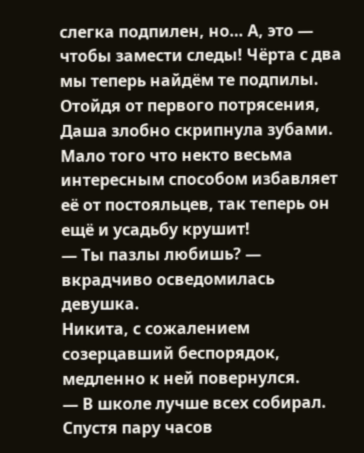слегка подпилен, но… А, это — чтобы замести следы! Чёрта с два мы теперь найдём те подпилы.
Отойдя от первого потрясения, Даша злобно скрипнула зубами. Мало того что некто весьма интересным способом избавляет её от постояльцев, так теперь он ещё и усадьбу крушит!
— Ты пазлы любишь? — вкрадчиво осведомилась девушка.
Никита, с сожалением созерцавший беспорядок, медленно к ней повернулся.
— В школе лучше всех собирал.
Спустя пару часов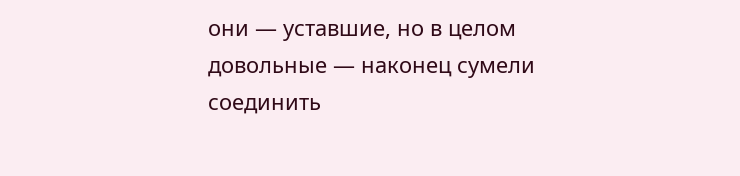они — уставшие, но в целом довольные — наконец сумели соединить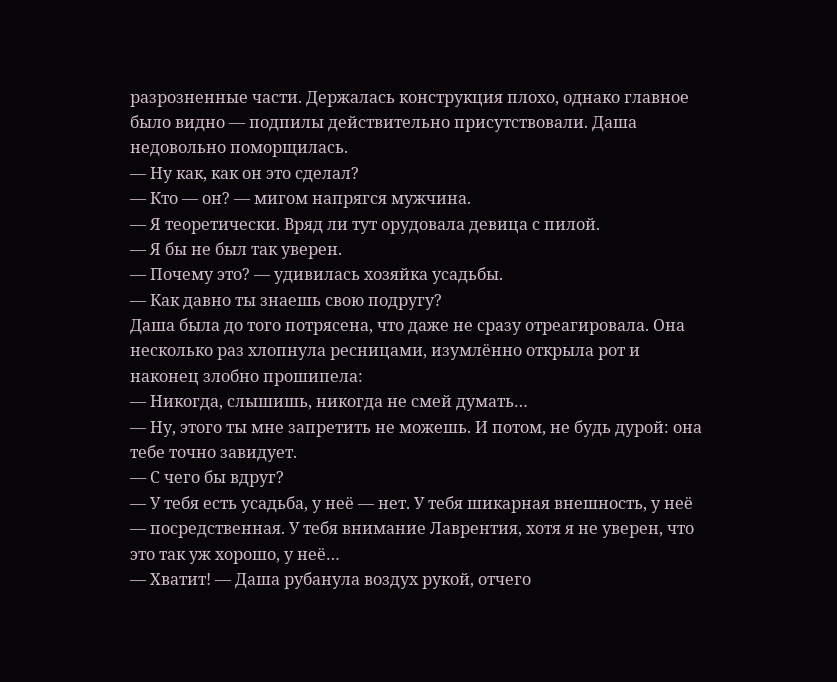разрозненные части. Держалась конструкция плохо, однако главное было видно — подпилы действительно присутствовали. Даша недовольно поморщилась.
— Ну как, как он это сделал?
— Кто — он? — мигом напрягся мужчина.
— Я теоретически. Вряд ли тут орудовала девица с пилой.
— Я бы не был так уверен.
— Почему это? — удивилась хозяйка усадьбы.
— Как давно ты знаешь свою подругу?
Даша была до того потрясена, что даже не сразу отреагировала. Она несколько раз хлопнула ресницами, изумлённо открыла рот и наконец злобно прошипела:
— Никогда, слышишь, никогда не смей думать…
— Ну, этого ты мне запретить не можешь. И потом, не будь дурой: она тебе точно завидует.
— С чего бы вдруг?
— У тебя есть усадьба, у неё — нет. У тебя шикарная внешность, у неё — посредственная. У тебя внимание Лаврентия, хотя я не уверен, что это так уж хорошо, у неё…
— Хватит! — Даша рубанула воздух рукой, отчего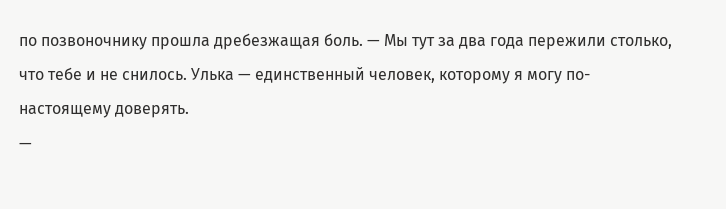по позвоночнику прошла дребезжащая боль. — Мы тут за два года пережили столько, что тебе и не снилось. Улька — единственный человек, которому я могу по-настоящему доверять.
—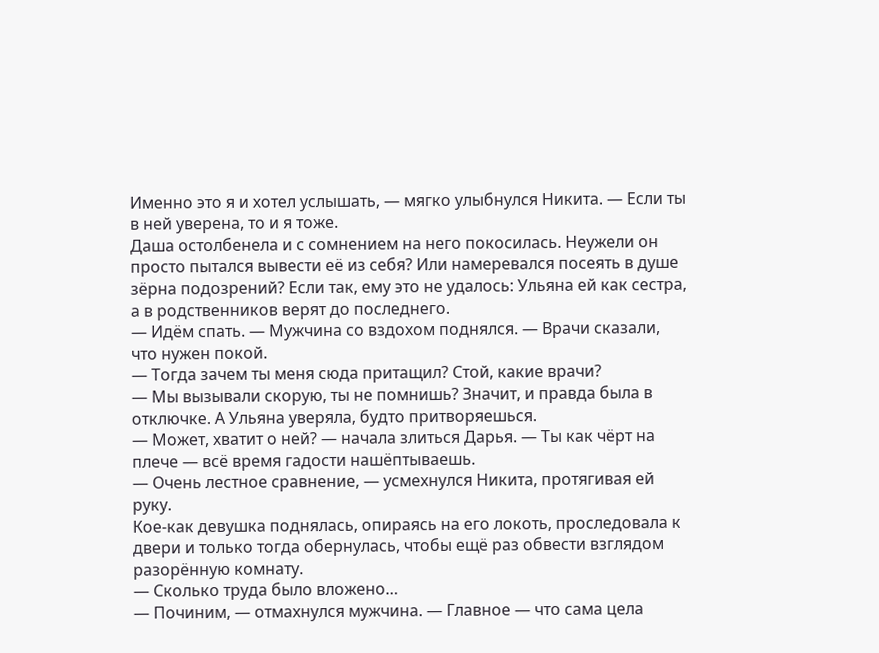Именно это я и хотел услышать, — мягко улыбнулся Никита. — Если ты в ней уверена, то и я тоже.
Даша остолбенела и с сомнением на него покосилась. Неужели он просто пытался вывести её из себя? Или намеревался посеять в душе зёрна подозрений? Если так, ему это не удалось: Ульяна ей как сестра, а в родственников верят до последнего.
— Идём спать. — Мужчина со вздохом поднялся. — Врачи сказали, что нужен покой.
— Тогда зачем ты меня сюда притащил? Стой, какие врачи?
— Мы вызывали скорую, ты не помнишь? Значит, и правда была в отключке. А Ульяна уверяла, будто притворяешься.
— Может, хватит о ней? — начала злиться Дарья. — Ты как чёрт на плече — всё время гадости нашёптываешь.
— Очень лестное сравнение, — усмехнулся Никита, протягивая ей руку.
Кое-как девушка поднялась, опираясь на его локоть, проследовала к двери и только тогда обернулась, чтобы ещё раз обвести взглядом разорённую комнату.
— Сколько труда было вложено…
— Починим, — отмахнулся мужчина. — Главное — что сама цела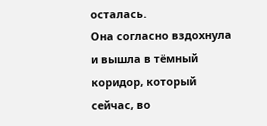осталась.
Она согласно вздохнула и вышла в тёмный коридор, который сейчас, во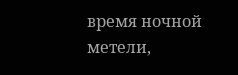время ночной метели,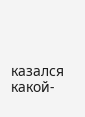казался какой-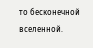то бесконечной вселенной.